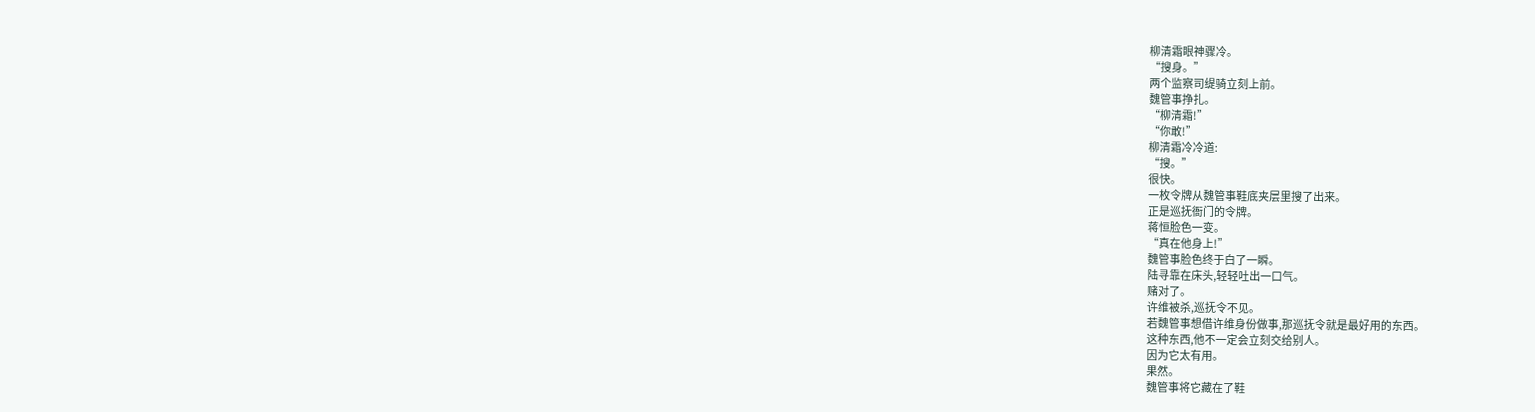柳清霜眼神骤冷。
“搜身。”
两个监察司缇骑立刻上前。
魏管事挣扎。
“柳清霜!”
“你敢!”
柳清霜冷冷道:
“搜。”
很快。
一枚令牌从魏管事鞋底夹层里搜了出来。
正是巡抚衙门的令牌。
蒋恒脸色一变。
“真在他身上!”
魏管事脸色终于白了一瞬。
陆寻靠在床头,轻轻吐出一口气。
赌对了。
许维被杀,巡抚令不见。
若魏管事想借许维身份做事,那巡抚令就是最好用的东西。
这种东西,他不一定会立刻交给别人。
因为它太有用。
果然。
魏管事将它藏在了鞋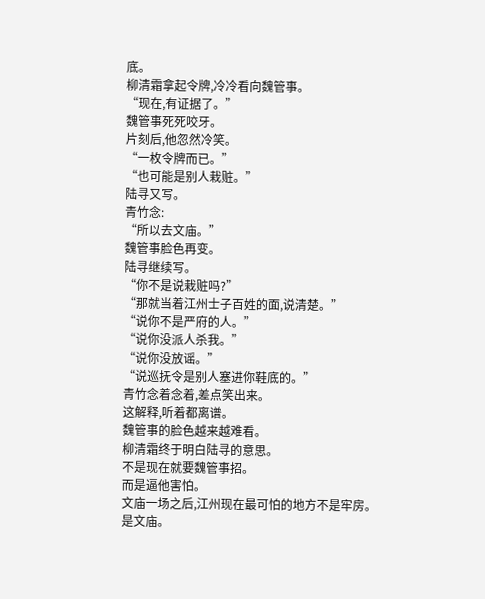底。
柳清霜拿起令牌,冷冷看向魏管事。
“现在,有证据了。”
魏管事死死咬牙。
片刻后,他忽然冷笑。
“一枚令牌而已。”
“也可能是别人栽赃。”
陆寻又写。
青竹念:
“所以去文庙。”
魏管事脸色再变。
陆寻继续写。
“你不是说栽赃吗?”
“那就当着江州士子百姓的面,说清楚。”
“说你不是严府的人。”
“说你没派人杀我。”
“说你没放谣。”
“说巡抚令是别人塞进你鞋底的。”
青竹念着念着,差点笑出来。
这解释,听着都离谱。
魏管事的脸色越来越难看。
柳清霜终于明白陆寻的意思。
不是现在就要魏管事招。
而是逼他害怕。
文庙一场之后,江州现在最可怕的地方不是牢房。
是文庙。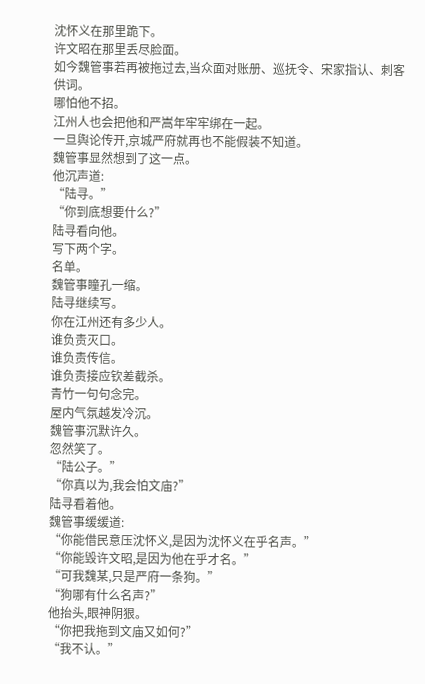沈怀义在那里跪下。
许文昭在那里丢尽脸面。
如今魏管事若再被拖过去,当众面对账册、巡抚令、宋家指认、刺客供词。
哪怕他不招。
江州人也会把他和严嵩年牢牢绑在一起。
一旦舆论传开,京城严府就再也不能假装不知道。
魏管事显然想到了这一点。
他沉声道:
“陆寻。”
“你到底想要什么?”
陆寻看向他。
写下两个字。
名单。
魏管事瞳孔一缩。
陆寻继续写。
你在江州还有多少人。
谁负责灭口。
谁负责传信。
谁负责接应钦差截杀。
青竹一句句念完。
屋内气氛越发冷沉。
魏管事沉默许久。
忽然笑了。
“陆公子。”
“你真以为,我会怕文庙?”
陆寻看着他。
魏管事缓缓道:
“你能借民意压沈怀义,是因为沈怀义在乎名声。”
“你能毁许文昭,是因为他在乎才名。”
“可我魏某,只是严府一条狗。”
“狗哪有什么名声?”
他抬头,眼神阴狠。
“你把我拖到文庙又如何?”
“我不认。”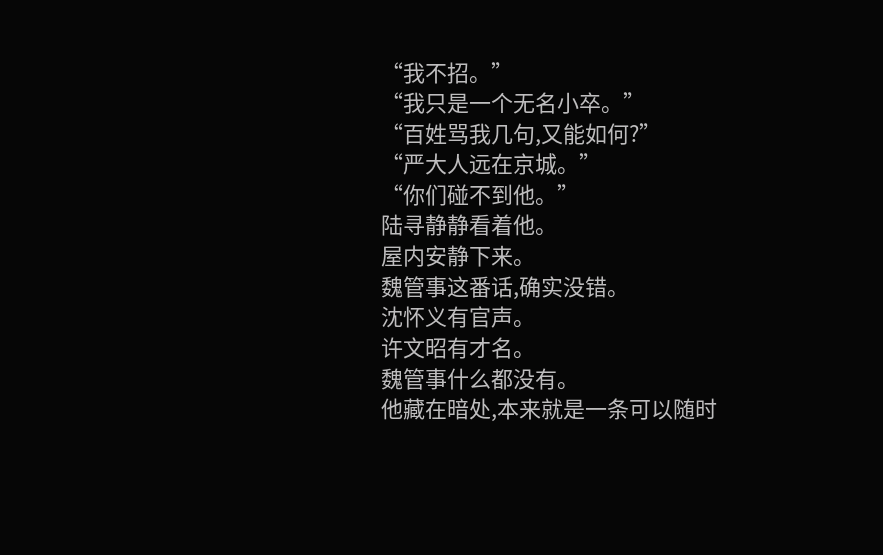“我不招。”
“我只是一个无名小卒。”
“百姓骂我几句,又能如何?”
“严大人远在京城。”
“你们碰不到他。”
陆寻静静看着他。
屋内安静下来。
魏管事这番话,确实没错。
沈怀义有官声。
许文昭有才名。
魏管事什么都没有。
他藏在暗处,本来就是一条可以随时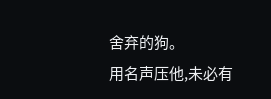舍弃的狗。
用名声压他,未必有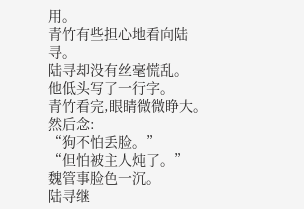用。
青竹有些担心地看向陆寻。
陆寻却没有丝毫慌乱。
他低头写了一行字。
青竹看完,眼睛微微睁大。
然后念:
“狗不怕丢脸。”
“但怕被主人炖了。”
魏管事脸色一沉。
陆寻继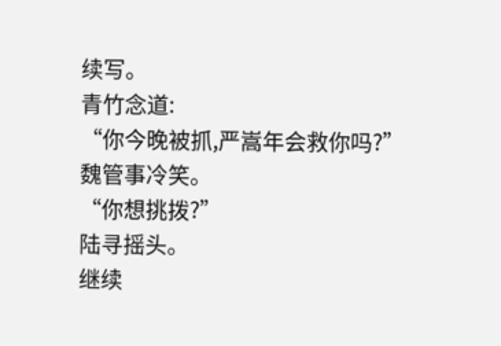续写。
青竹念道:
“你今晚被抓,严嵩年会救你吗?”
魏管事冷笑。
“你想挑拨?”
陆寻摇头。
继续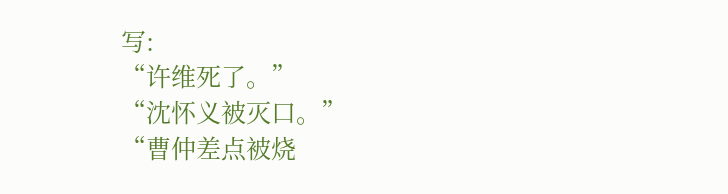写:
“许维死了。”
“沈怀义被灭口。”
“曹仲差点被烧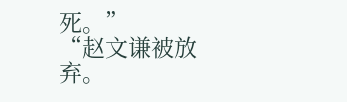死。”
“赵文谦被放弃。